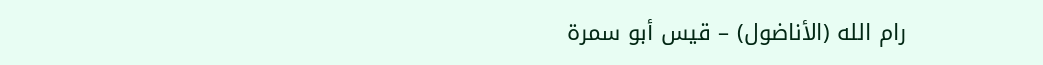رام الله (الأناضول) – قيس أبو سمرة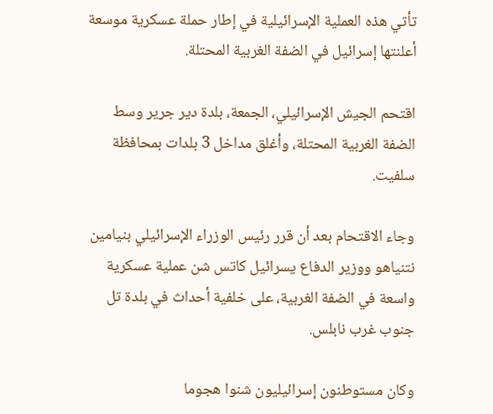تأتي هذه العملية الإسرائيلية في إطار حملة عسكرية موسعة أعلنتها إسرائيل في الضفة الغربية المحتلة.

اقتحم الجيش الإسرائيلي، الجمعة، بلدة دير جرير وسط الضفة الغربية المحتلة، وأغلق مداخل 3 بلدات بمحافظة سلفيت.

وجاء الاقتحام بعد أن قرر رئيس الوزراء الإسرائيلي بنيامين نتنياهو ووزير الدفاع يسرائيل كاتس شن عملية عسكرية واسعة في الضفة الغربية، على خلفية أحداث في بلدة تل جنوب غرب نابلس.

وكان مستوطنون إسرائيليون شنوا هجوما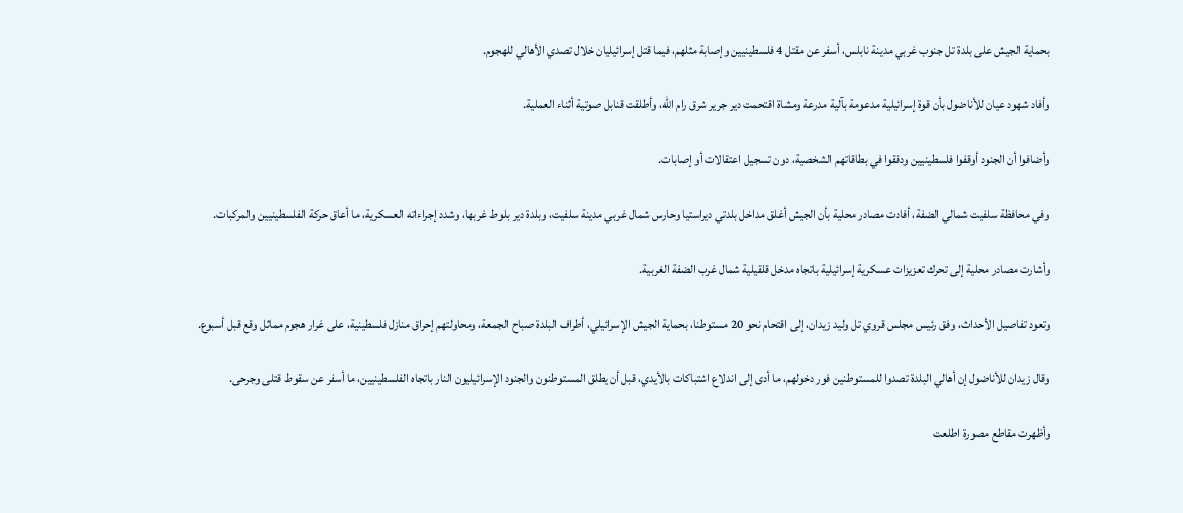بحماية الجيش على بلدة تل جنوب غربي مدينة نابلس، أسفر عن مقتل 4 فلسطينيين وإصابة مثلهم، فيما قتل إسرائيليان خلال تصدي الأهالي للهجوم.

وأفاد شهود عيان للأناضول بأن قوة إسرائيلية مدعومة بآلية مدرعة ومشاة اقتحمت دير جرير شرق رام الله، وأطلقت قنابل صوتية أثناء العملية.

وأضافوا أن الجنود أوقفوا فلسطينيين ودققوا في بطاقاتهم الشخصية، دون تسجيل اعتقالات أو إصابات.

وفي محافظة سلفيت شمالي الضفة، أفادت مصادر محلية بأن الجيش أغلق مداخل بلدتي ديراستيا وحارس شمال غربي مدينة سلفيت، وبلدة دير بلوط غربها، وشدد إجراءاته العسكرية، ما أعاق حركة الفلسطينيين والمركبات.

وأشارت مصادر محلية إلى تحرك تعزيزات عسكرية إسرائيلية باتجاه مدخل قلقيلية شمال غرب الضفة الغربية.

وتعود تفاصيل الأحداث، وفق رئيس مجلس قروي تل وليد زيدان، إلى اقتحام نحو 20 مستوطنا، بحماية الجيش الإسرائيلي، أطراف البلدة صباح الجمعة، ومحاولتهم إحراق منازل فلسطينية، على غرار هجوم مماثل وقع قبل أسبوع.

وقال زيدان للأناضول إن أهالي البلدة تصدوا للمستوطنين فور دخولهم، ما أدى إلى اندلاع اشتباكات بالأيدي، قبل أن يطلق المستوطنون والجنود الإسرائيليون النار باتجاه الفلسطينيين، ما أسفر عن سقوط قتلى وجرحى.

وأظهرت مقاطع مصورة اطلعت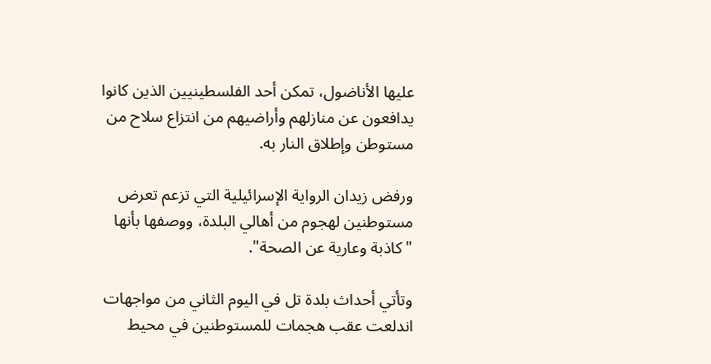عليها الأناضول، تمكن أحد الفلسطينيين الذين كانوا يدافعون عن منازلهم وأراضيهم من انتزاع سلاح من مستوطن وإطلاق النار به.

ورفض زيدان الرواية الإسرائيلية التي تزعم تعرض مستوطنين لهجوم من أهالي البلدة، ووصفها بأنها "كاذبة وعارية عن الصحة".

وتأتي أحداث بلدة تل في اليوم الثاني من مواجهات اندلعت عقب هجمات للمستوطنين في محيط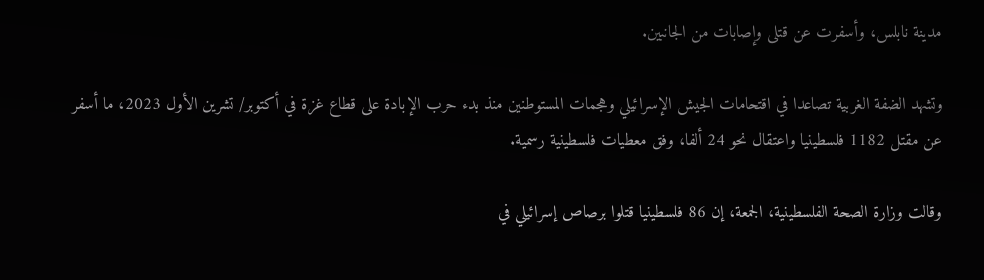مدينة نابلس، وأسفرت عن قتلى وإصابات من الجانبين.

وتشهد الضفة الغربية تصاعدا في اقتحامات الجيش الإسرائيلي وهجمات المستوطنين منذ بدء حرب الإبادة على قطاع غزة في أكتوبر/ تشرين الأول 2023، ما أسفر عن مقتل 1182 فلسطينيا واعتقال نحو 24 ألفا، وفق معطيات فلسطينية رسمية.

وقالت وزارة الصحة الفلسطينية، الجمعة، إن 86 فلسطينيا قتلوا برصاص إسرائيلي في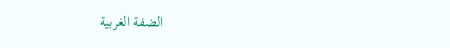الضفة الغربية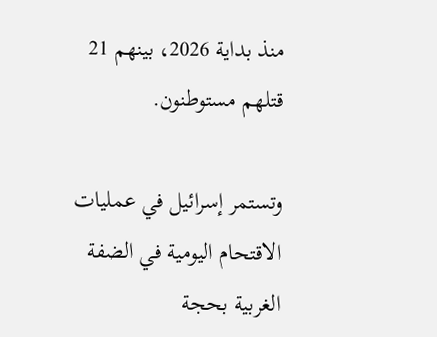منذ بداية 2026، بينهم 21 قتلهم مستوطنون.

وتستمر إسرائيل في عمليات الاقتحام اليومية في الضفة الغربية بحجة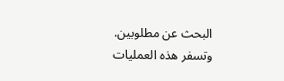البحث عن مطلوبين. وتسفر هذه العمليات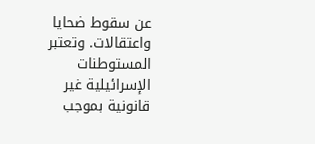عن سقوط ضحايا واعتقالات. وتعتبر المستوطنات الإسرائيلية غير قانونية بموجب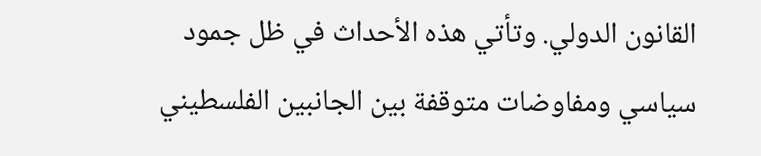القانون الدولي. وتأتي هذه الأحداث في ظل جمود سياسي ومفاوضات متوقفة بين الجانبين الفلسطيني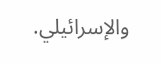والإسرائيلي.